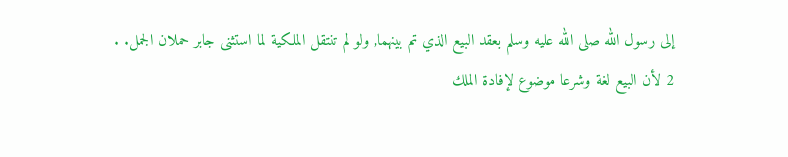إلى رسول الله صلى الله عليه وسلم بعقد البيع الذي تم بينهما, ولو لم تنتقل الملكية لما استثنى جابر حملان الجمل. .
2 لأن البيع لغة وشرعا موضوع لإفادة الملك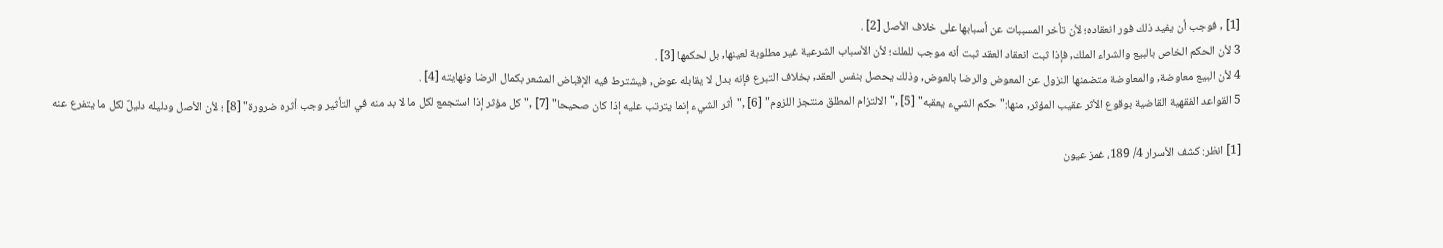[1] , فوجب أن يفيد ذلك فور انعقاده؛ لأن تأخر المسببات عن أسبابها على خلاف الأصل [2] .
3 لأن الحكم الخاص بالبيع والشراء الملك, فإذا ثبت انعقاد العقد ثبت أنه موجب للملك؛ لأن الأسباب الشرعية غير مطلوبة لعينها, بل لحكمها [3] .
4 لأن البيع معاوضة, والمعاوضة متضمنها النزول عن المعوض والرضا بالعوض, وذلك يحصل بنفس العقد, بخلاف التبرع فإنه بدل لا يقابله عوض, فيشترط فيه الإقباض المشعر بكمال الرضا ونهايته [4] .
5 القواعد الفقهية القاضية بوقوع الأثر عقيب المؤثر, منها:"حكم الشيء يعقبه" [5] ,"الالتزام المطلق منتجز اللزوم" [6] ,"أثر الشيء إنما يترتب عليه إذا كان صحيحا" [7] ,"كل مؤثر إذا استجمع لكل ما لا بد منه في التأثير وجب أثره ضرورة" [8] ؛ لأن الأصل ودليله دليلٌ لكل ما يتفرع عنه

[1] انظر: كشف الأسرار 4/ 189، غمز عيون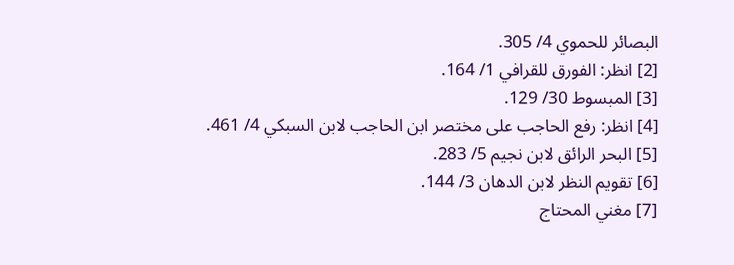البصائر للحموي 4/ 305.
[2] انظر: الفورق للقرافي 1/ 164.
[3] المبسوط 30/ 129.
[4] انظر: رفع الحاجب على مختصر ابن الحاجب لابن السبكي 4/ 461.
[5] البحر الرائق لابن نجيم 5/ 283.
[6] تقويم النظر لابن الدهان 3/ 144.
[7] مغني المحتاج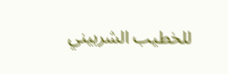للخطيب الشربيني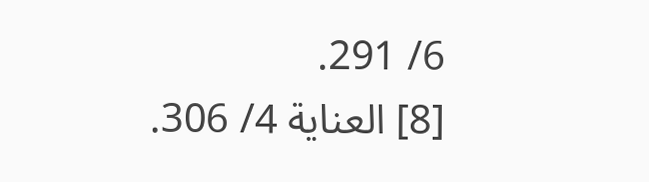6/ 291.
[8] العناية 4/ 306.